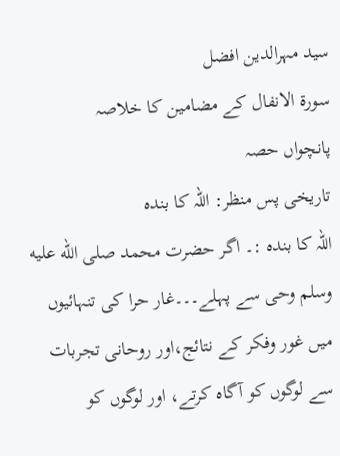سید مہرالدین افضل
سورۃ الانفال کے مضامین کا خلاصہ
پانچواں حصہ
تاریخی پس منظر: اللہ کا بندہ
اللہ کا بندہ :۔ اگر حضرت محمد صلى الله عليه وسلم وحی سے پہلے۔۔۔غار حرا کی تنہائیوں میں غور وفکر کے نتائج،اور روحانی تجربات سے لوگوں کو آگاہ کرتے، اور لوگوں کو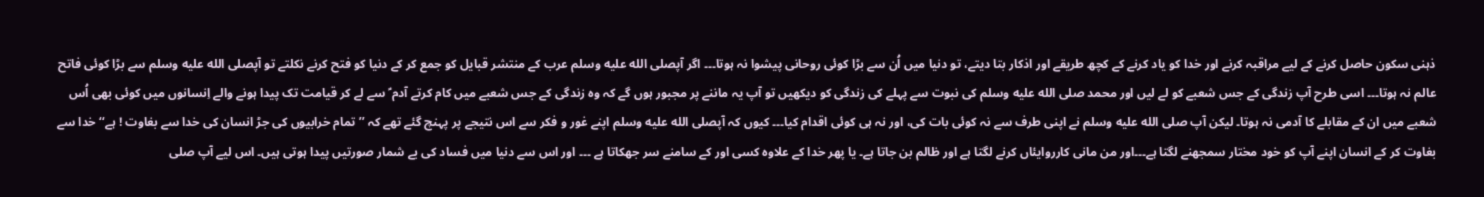ذہنی سکون حاصل کرنے کے لیے مراقبہ کرنے اور خدا کو یاد کرنے کے کچھ طریقے اور اذکار بتا دیتے، تو دنیا میں اُن سے بڑا کوئی روحانی پیشوا نہ ہوتا۔۔۔ اگر آپصلى الله عليه وسلم عرب کے منتشر قبایل کو جمع کر کے دنیا کو فتح کرنے نکلتے تو آپصلى الله عليه وسلم سے بڑا کوئی فاتح عالم نہ ہوتا۔۔۔ اسی طرح آپ زندگی کے جس شعبے کو لے لیں اور محمد صلى الله عليه وسلم کی نبوت سے پہلے کی زندگی کو دیکھیں تو آپ یہ ماننے پر مجبور ہوں گے کہ وہ زندگی کے جس شعبے میں کام کرتے آدم ؑ سے لے کر قیامت تک پیدا ہونے والے اِنسانوں میں کوئی بھی اُس شعبے میں ان کے مقابلے کا آدمی نہ ہوتا۔ لیکن آپ صلى الله عليه وسلم نے اپنی طرف سے نہ کوئی بات کی، اور نہ ہی کوئی اقدام کیا۔۔۔ کیوں کہ آپصلى الله عليه وسلم اپنے غور و فکر سے اس نتیجے پر پہنچ گئے تھے کہ ’’تمام خرابیوں کی جڑ انسان کی خدا سے بغاوت ! ہے‘‘ خدا سے بغاوت کر کے انسان اپنے آپ کو خود مختار سمجھنے لگتا ہے۔۔۔اور من مانی کارروایئاں کرنے لگتا ہے اور ظالم بن جاتا ہے۔ یا پھر خدا کے علاوہ کسی اور کے سامنے سر جھکاتا ہے ۔۔۔ اور اس سے دنیا میں فساد کی بے شمار صورتیں پیدا ہوتی ہیں۔ اس لیے آپ صلى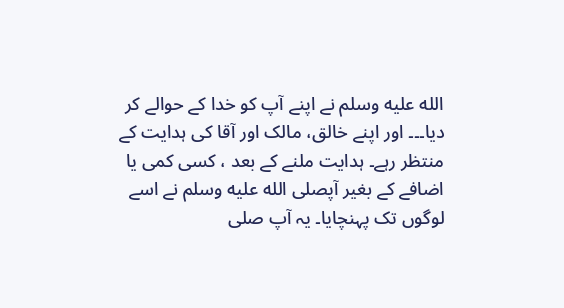الله عليه وسلم نے اپنے آپ کو خدا کے حوالے کر دیا۔۔۔ اور اپنے خالق، مالک اور آقا کی ہدایت کے منتظر رہے۔ ہدایت ملنے کے بعد ، کسی کمی یا اضافے کے بغیر آپصلى الله عليه وسلم نے اسے لوگوں تک پہنچایا۔ یہ آپ صلى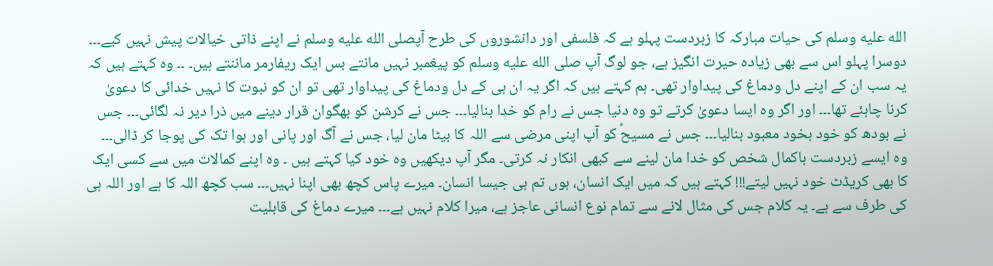الله عليه وسلم کی حیات مبارکہ کا زبردست پہلو ہے کہ فلسفی اور دانشوروں کی طرح آپصلى الله عليه وسلم نے اپنے ذاتی خیالات پیش نہیں کیے۔۔۔ دوسرا پہلو اس سے بھی زیادہ حیرت انگیز ہے، جو لوگ آپ صلى الله عليه وسلم کو پیغمبر نہیں مانتے بس ایک ریفارمر ماننتے ہیں۔ ۔۔ وہ کہتے ہیں کہ یہ سب ان کے اپنے دل ودماغ کی پیداوار تھی۔ ہم کہتے ہیں کہ اگر یہ ان ہی کے دل ودماغ کی پیداوار تھی تو ان کو نبوت کا نہیں خدائی کا دعویٰ کرنا چاہئے تھا۔۔۔ اور اگر وہ ایسا دعویٰ کرتے تو وہ دنیا جس نے رام کو خدا بنالیا۔۔۔ جس نے کرشن کو بھگوان قرار دینے میں ذرا دیر نہ لگائی۔۔۔ جس نے بودھ کو خود بخود معبود بنالیا۔۔۔ جس نے مسیحؑ کو آپ اپنی مرضی سے اللہ کا بیٹا مان لیا، جس نے آگ اور پانی اور ہوا تک کی پوجا کر ڈالی۔۔۔ وہ ایسے زبردست باکمال شخص کو خدا مان لینے سے کبھی انکار نہ کرتی۔ مگر آپ دیکھیں وہ خود کیا کہتے ہیں ۔ وہ اپنے کمالات میں سے کسی ایک کا بھی کریڈٹ خود نہیں لیتے!!! کہتے ہیں کہ میں ایک انسان، ہوں تم ہی جیسا انسان۔ میرے پاس کچھ بھی اپنا نہیں۔۔۔ سب کچھ اللہ کا ہے اور اللہ ہی کی طرف سے ہے۔ یہ کلام جس کی مثال لانے سے تمام نوع انسانی عاجز ہے، میرا کلام نہیں ہے۔۔۔ میرے دماغ کی قابلیت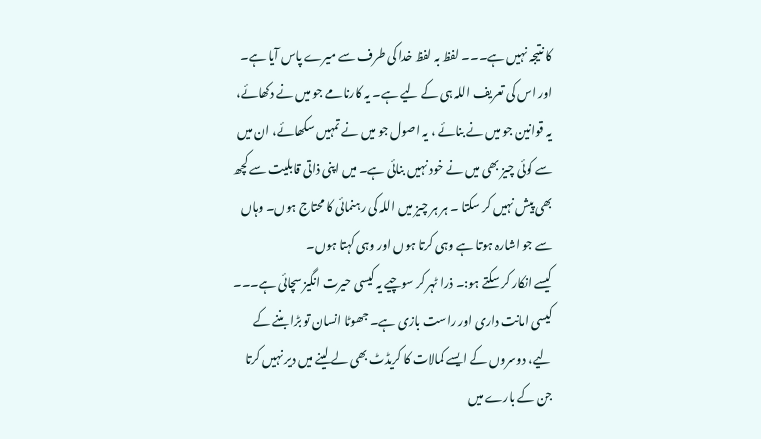کا نتیجہ نہیں ہے۔۔۔ لفظ بہ لفظ خدا کی طرف سے میرے پاس آیا ہے۔ اور اس کی تعریف اللہ ہی کے لیے ہے۔ یہ کارنامے جو میں نے دکھائے، یہ قوانین جو میں نے بنائے ، یہ اصول جو میں نے تمہیں سکھائے، ان میں سے کوئی چیز بھی میں نے خود نہیں بنائی ہے۔ میں اپنی ذاتی قابلیت سے کچھ بھی پیش نہیں کر سکتا ۔ ہر ہر چیز میں اللہ کی رہنمائی کا محتاج ہوں۔ وہاں سے جو اشارہ ہوتا ہے وہی کرتا ہوں اور وہی کہتا ہوں۔
کیسے انکار کر سکتے ہو:۔ ذرا ٹہر کر سوچیے یہ کیسی حیرت انگیز سچائی ہے۔۔۔ کیسی امانت داری اور راست بازی ہے۔ جھوٹا انسان تو بڑا بننے کے لیے، دوسروں کے ایسے کمالات کا کریڈٹ بھی لے لینے میں دیر نہیں کرتا جن کے بارے میں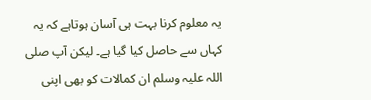یہ معلوم کرنا بہت ہی آسان ہوتاہے کہ یہ کہاں سے حاصل کیا گیا ہے۔ لیکن آپ صلی اللہ علیہ وسلم ان کمالات کو بھی اپنی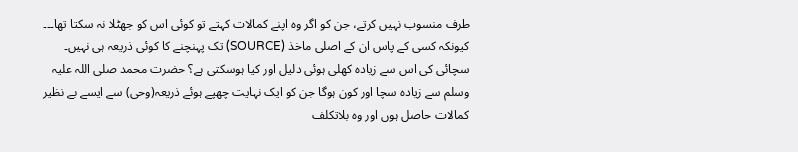طرف منسوب نہیں کرتے، جن کو اگر وہ اپنے کمالات کہتے تو کوئی اس کو جھٹلا نہ سکتا تھا۔۔۔ کیونکہ کسی کے پاس ان کے اصلی ماخذ (SOURCE) تک پہنچنے کا کوئی ذریعہ ہی نہیں۔ سچائی کی اس سے زیادہ کھلی ہوئی دلیل اور کیا ہوسکتی ہے؟ حضرت محمد صلی اللہ علیہ وسلم سے زیادہ سچا اور کون ہوگا جن کو ایک نہایت چھپے ہوئے ذریعہ(وحی) سے ایسے بے نظیر کمالات حاصل ہوں اور وہ بلاتکلف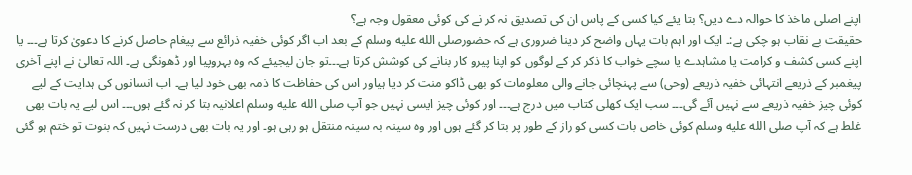اپنے اصلی ماخذ کا حوالہ دے دیں؟ بتا یئے کیا کسی کے پاس ان کی تصدیق نہ کر نے کی کوئی معقول وجہ ہے؟
حقیقت بے نقاب ہو چکی ہے:۔ ایک اور اہم بات یہاں واضح کر دینا ضروری ہے کہ حضورصلى الله عليه وسلم کے بعد اب اگر کوئی خفیہ ذرائع سے پیغام حاصل کرنے کا دعویٰ کرتا ہے۔۔۔ یا اپنے کسی کشف و کرامت یا مشاہدے یا سچے خواب کا ذکر کر کے لوگوں کو اپنا پیرو کار بنانے کی کوشش کرتا ہے۔۔۔تو جان لیجیئے کہ وہ بہروپیا اور ڈھونگی ہے۔ اللہ تعالیٰ نے اپنے آخری پیغمبر کے ذریعے انتہائی خفیہ ذریعے (وحی) سے پہنچائی جانے والی معلومات کو بھی ڈاکو منت کر دیا ہیاور اس کی حفاظت کا ذمہ بھی خود لیا ہے۔ اب انسانوں کی ہدایت کے لیے کوئی چیز خفیہ ذریعے سے نہیں آئے گی۔۔۔ سب ایک کھلی کتاب میں درج ہے۔۔۔ اور کوئی چیز ایسی نہیں جو آپ صلى الله عليه وسلم اعلانیہ بتا کر نہ گئے ہوں۔۔۔ اس لیے یہ بات بھی غلط ہے کہ آپ صلى الله عليه وسلم کوئی خاص بات کسی کو راز کے طور پر بتا کر گئے ہوں اور وہ سینہ بہ سینہ منتقل ہو رہی ہو۔ اور یہ بات بھی درست نہیں کہ بنوت تو ختم ہو گئی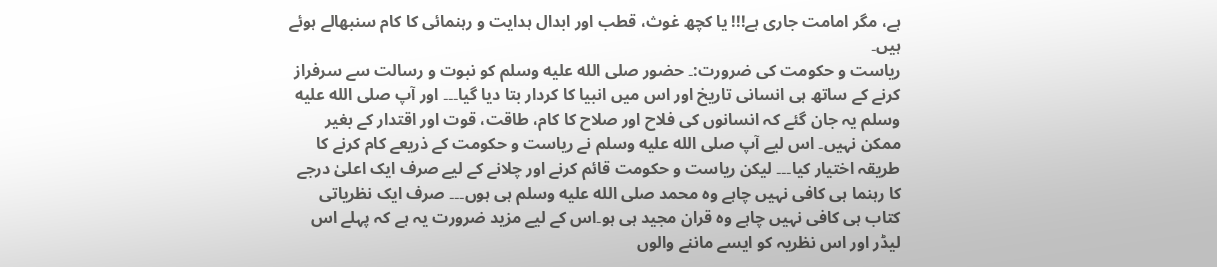ہے، مگر امامت جاری ہے!!! یا کچھ غوث، قطب اور ابدال ہدایت و رہنمائی کا کام سنبھالے ہوئے ہیں۔
ریاست و حکومت کی ضرورت:۔ حضور صلى الله عليه وسلم کو نبوت و رسالت سے سرفراز کرنے کے ساتھ ہی انسانی تاریخ اور اس میں انبیا کا کردار بتا دیا گیا۔۔۔ اور آپ صلى الله عليه وسلم یہ جان گئے کہ انسانوں کی فلاح اور صلاح کا کام، طاقت، قوت اور اقتدار کے بغیر ممکن نہیں۔ اس لیے آپ صلى الله عليه وسلم نے ریاست و حکومت کے ذریعے کام کرنے کا طریقہ اختیار کیا۔۔۔ لیکن ریاست و حکومت قائم کرنے اور چلانے کے لیے صرف ایک اعلیٰ درجے کا رہنما ہی کافی نہیں چاہے وہ محمد صلى الله عليه وسلم ہی ہوں۔۔۔ صرف ایک نظریاتی کتاب ہی کافی نہیں چاہے وہ قران مجید ہی ہو۔اس کے لیے مزید ضرورت یہ ہے کہ پہلے اس لیڈر اور اس نظریہ کو ایسے ماننے والوں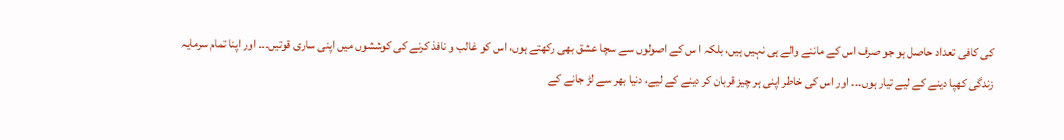کی کافی تعداد حاصل ہو جو صرف اس کے ماننے والے ہی نہیں ہیں، بلکہ ا س کے اصولوں سے سچا عشق بھی رکھتے ہوں، اس کو غالب و نافذ کرنے کی کوششوں میں اپنی ساری قوتیں۔۔۔ اور اپنا تمام سرمایہ زندگی کھپا دینے کے لیے تیار ہوں۔۔۔ اور اس کی خاطر اپنی ہر چیز قربان کر دینے کے لیے، دنیا بھر سے لڑ جانے کے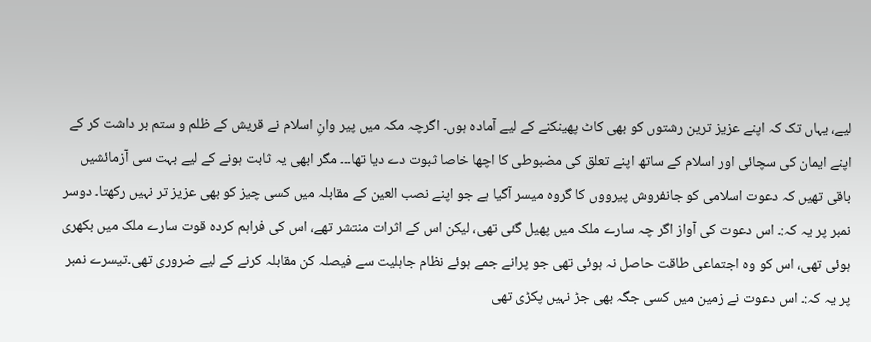لیے، یہاں تک کہ اپنے عزیز ترین رشتوں کو بھی کاٹ پھینکنے کے لیے آمادہ ہوں۔ اگرچہ مکہ میں پیر وانِ اسلام نے قریش کے ظلم و ستم بر داشت کر کے اپنے ایمان کی سچائی اور اسلام کے ساتھ اپنے تعلق کی مضبوطی کا اچھا خاصا ثبوت دے دیا تھا۔۔۔ مگر ابھی یہ ثابت ہونے کے لیے بہت سی آزمائشیں باقی تھیں کہ دعوت اسلامی کو جانفروش پیرووں کا گروہ میسر آگیا ہے جو اپنے نصب العین کے مقابلہ میں کسی چیز کو بھی عزیز تر نہیں رکھتا۔ دوسر نمبر پر یہ کہ:۔ اس دعوت کی آواز اگر چہ سارے ملک میں پھیل گئی تھی، لیکن اس کے اثرات منتشر تھے، اس کی فراہم کردہ قوت سارے ملک میں بکھری ہوئی تھی، اس کو وہ اجتماعی طاقت حاصل نہ ہوئی تھی جو پرانے جمے ہوئے نظام جاہلیت سے فیصلہ کن مقابلہ کرنے کے لیے ضروری تھی۔تیسرے نمبر پر یہ کہ:۔ اس دعوت نے زمین میں کسی جگہ بھی جڑ نہیں پکڑی تھی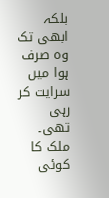بلکہ ابھی تک وہ صرف ہوا میں سرایت کر رہی تھی۔ ملک کا کوئی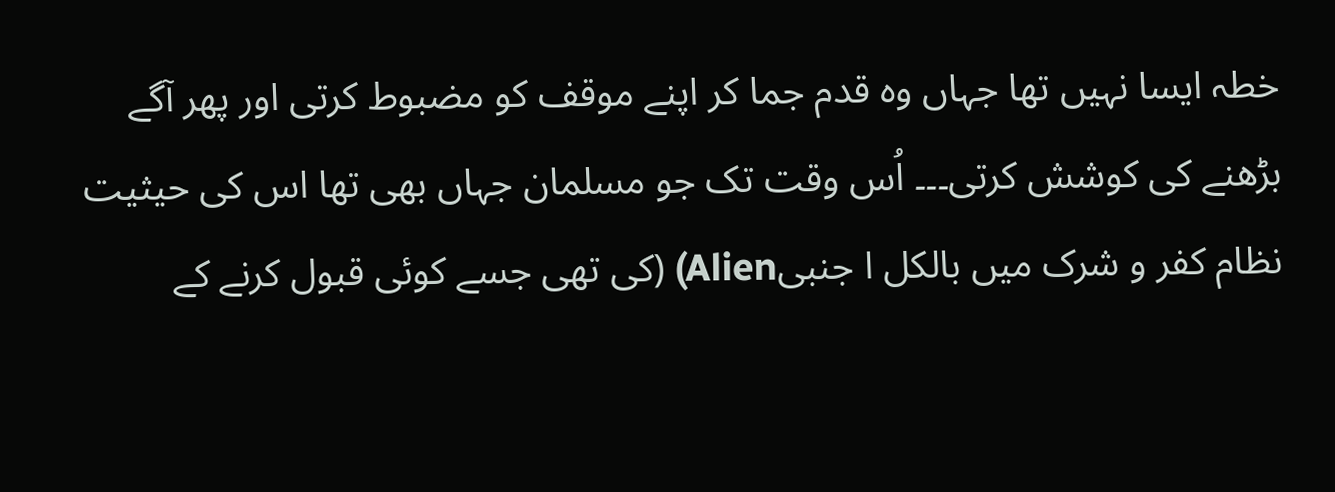خطہ ایسا نہیں تھا جہاں وہ قدم جما کر اپنے موقف کو مضبوط کرتی اور پھر آگے بڑھنے کی کوشش کرتی۔۔۔ اُس وقت تک جو مسلمان جہاں بھی تھا اس کی حیثیت نظام کفر و شرک میں بالکل ا جنبیAlien) (کی تھی جسے کوئی قبول کرنے کے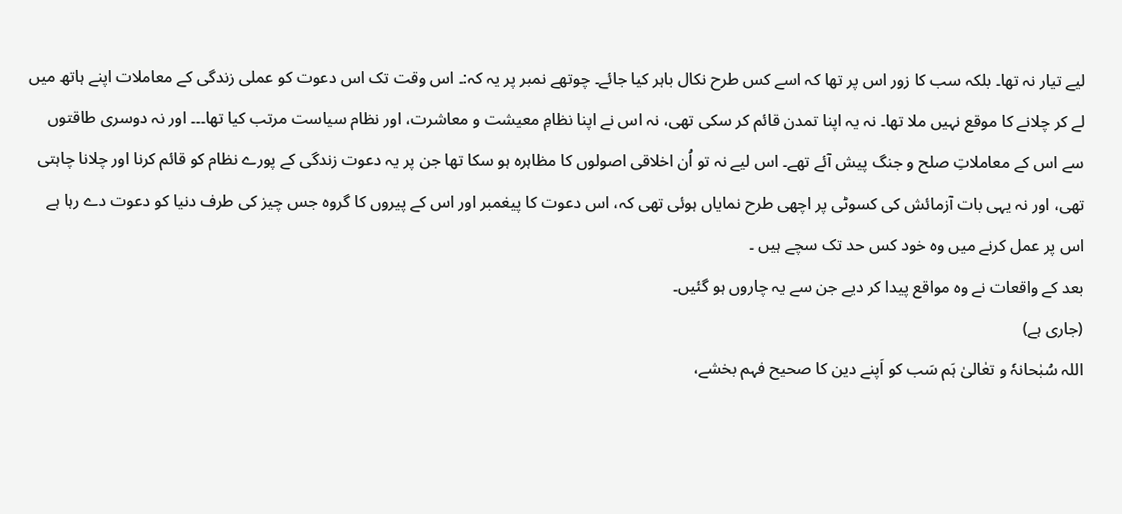لیے تیار نہ تھا۔ بلکہ سب کا زور اس پر تھا کہ اسے کس طرح نکال باہر کیا جائے۔ چوتھے نمبر پر یہ کہ:۔ اس وقت تک اس دعوت کو عملی زندگی کے معاملات اپنے ہاتھ میں لے کر چلانے کا موقع نہیں ملا تھا۔ نہ یہ اپنا تمدن قائم کر سکی تھی، نہ اس نے اپنا نظامِ معیشت و معاشرت، اور نظام سیاست مرتب کیا تھا۔۔۔ اور نہ دوسری طاقتوں سے اس کے معاملاتِ صلح و جنگ پیش آئے تھے۔ اس لیے نہ تو اُن اخلاقی اصولوں کا مظاہرہ ہو سکا تھا جن پر یہ دعوت زندگی کے پورے نظام کو قائم کرنا اور چلانا چاہتی تھی، اور نہ یہی بات آزمائش کی کسوٹی پر اچھی طرح نمایاں ہوئی تھی کہ، اس دعوت کا پیغمبر اور اس کے پیروں کا گروہ جس چیز کی طرف دنیا کو دعوت دے رہا ہے اس پر عمل کرنے میں وہ خود کس حد تک سچے ہیں ۔
بعد کے واقعات نے وہ مواقع پیدا کر دیے جن سے یہ چاروں ہو گئیں۔
(جاری ہے)
اللہ سُبٰحانہٗ و تعٰالیٰ ہَم سَب کو اَپنے دین کا صحیح فہم بخشے،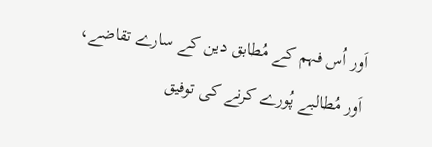اَور اُس فہم کے مُطابق دین کے سارے تقاضے، اَور مُطالبے پُورے کرنے کی توفیق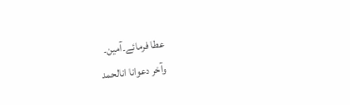عطا فرمائے۔آمین۔
وآخر دعوانا انالحمد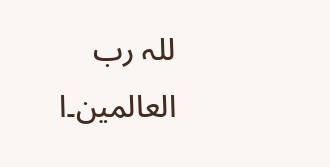للہ رب العالمین۔ا